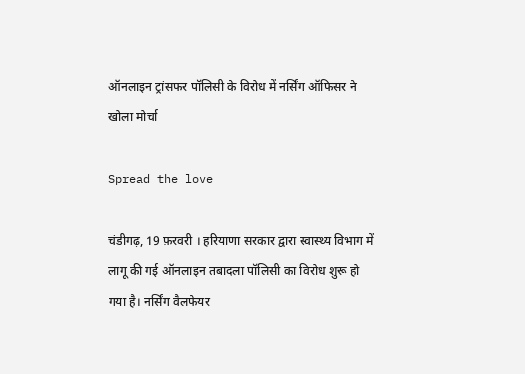ऑनलाइन ट्रांसफर पॉलिसी के विरोध में नर्सिंग ऑफिसर ने खोला मोर्चा

Spread the love

चंडीगढ़, 19 फ़रवरी । हरियाणा सरकार द्वारा स्वास्थ्य विभाग में लागू की गई ऑनलाइन तबादला पॉलिसी का विरोध शुरू हो गया है। नर्सिंग वैलफेयर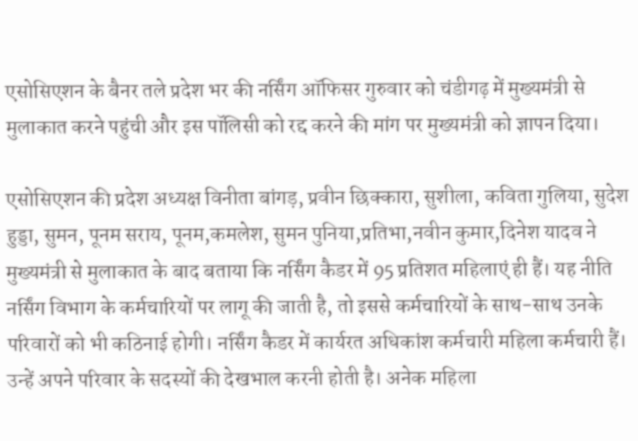एसोसिएशन के बैनर तले प्रदेश भर की नर्सिंग ऑफिसर गुरुवार को चंडीगढ़ में मुख्यमंत्री से मुलाकात करने पहुंची और इस पॉलिसी को रद्द करने की मांग पर मुख्यमंत्री को ज्ञापन दिया।

एसोसिएशन की प्रदेश अध्यक्ष विनीता बांगड़, प्रवीन छिक्कारा, सुशीला, कविता गुलिया, सुदेश हुड्डा, सुमन, पूनम सराय, पूनम,कमलेश, सुमन पुनिया,प्रतिभा,नवीन कुमार,दिनेश यादव ने मुख्यमंत्री से मुलाकात के बाद बताया कि नर्सिंग कैडर में 95 प्रतिशत महिलाएं ही हैं। यह नीति नर्सिंग विभाग के कर्मचारियों पर लागू की जाती है, तो इससे कर्मचारियों के साथ-साथ उनके परिवारों को भी कठिनाई होगी। नर्सिंग कैडर में कार्यरत अधिकांश कर्मचारी महिला कर्मचारी हैं। उन्हें अपने परिवार के सदस्यों की देखभाल करनी होती है। अनेक महिला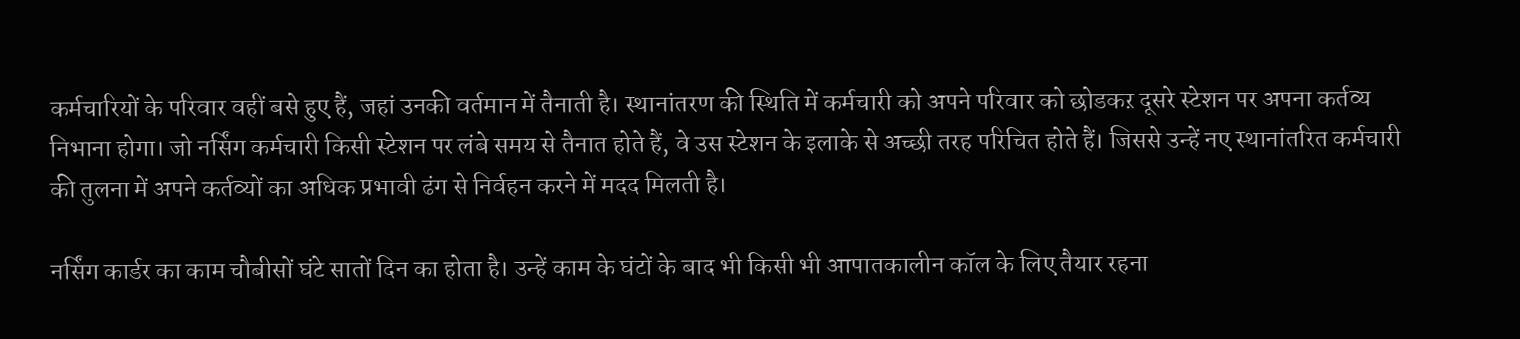कर्मचारियों के परिवार वहीं बसे हुए हैं, जहां उनकी वर्तमान में तैनाती है। स्थानांतरण की स्थिति में कर्मचारी को अपने परिवार को छोडकऱ दूसरे स्टेशन पर अपना कर्तव्य निभाना होगा। जो नर्सिंग कर्मचारी किसी स्टेशन पर लंबे समय से तैनात होते हैं, वे उस स्टेशन के इलाके से अच्छी तरह परिचित होते हैं। जिससे उन्हें नए स्थानांतरित कर्मचारी की तुलना में अपने कर्तव्यों का अधिक प्रभावी ढंग से निर्वहन करने में मदद मिलती है।

नर्सिंग कार्डर का काम चौबीसों घंटे सातों दिन का होता है। उन्हें काम के घंटों के बाद भी किसी भी आपातकालीन कॉल के लिए तैयार रहना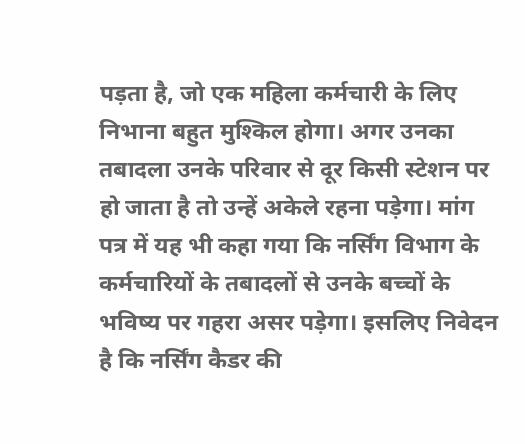पड़ता है, जो एक महिला कर्मचारी के लिए निभाना बहुत मुश्किल होगा। अगर उनका तबादला उनके परिवार से दूर किसी स्टेशन पर हो जाता है तो उन्हें अकेले रहना पड़ेगा। मांग पत्र में यह भी कहा गया कि नर्सिंग विभाग के कर्मचारियों के तबादलों से उनके बच्चों के भविष्य पर गहरा असर पड़ेगा। इसलिए निवेदन है कि नर्सिंग कैडर की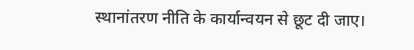स्थानांतरण नीति के कार्यान्वयन से छूट दी जाए।